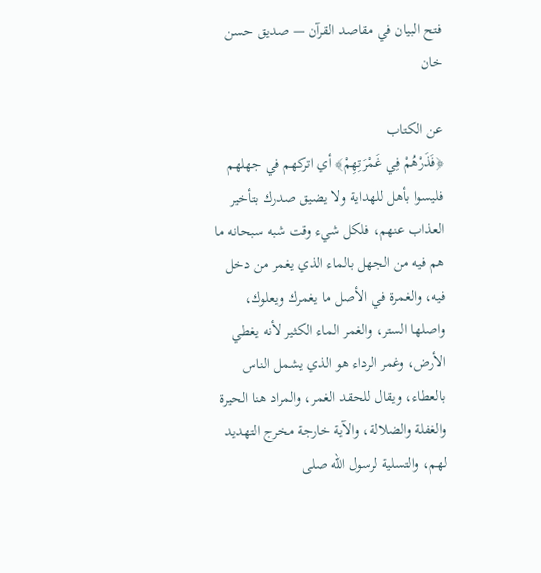فتح البيان في مقاصد القرآن — صديق حسن خان

عن الكتاب
﴿فَذَرْهُمْ فِي غَمْرَتِهِمْ﴾ أي اتركهم في جهلهم فليسوا بأهل للهداية ولا يضيق صدرك بتأخير العذاب عنهم، فلكل شيء وقت شبه سبحانه ما هم فيه من الجهل بالماء الذي يغمر من دخل فيه، والغمرة في الأصل ما يغمرك ويعلوك، واصلها الستر، والغمر الماء الكثير لأنه يغطي الأرض، وغمر الرداء هو الذي يشمل الناس بالعطاء، ويقال للحقد الغمر، والمراد هنا الحيرة والغفلة والضلالة، والآية خارجة مخرج التهديد لهم، والتسلية لرسول الله صلى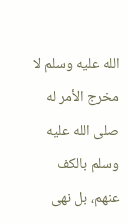الله عليه وسلم لا مخرج الأمر له صلى الله عليه وسلم بالكف عنهم، بل نهى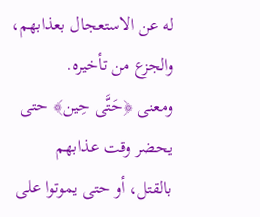له عن الاستعجال بعذابهم، والجزع من تأخيره.
ومعنى ﴿حَتَّى حِين﴾ حتى يحضر وقت عذابهم بالقتل، أو حتى يموتوا على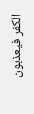الكفر فيعذبون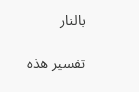بالنار

تفسير هذه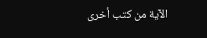الآية من كتب أخرى